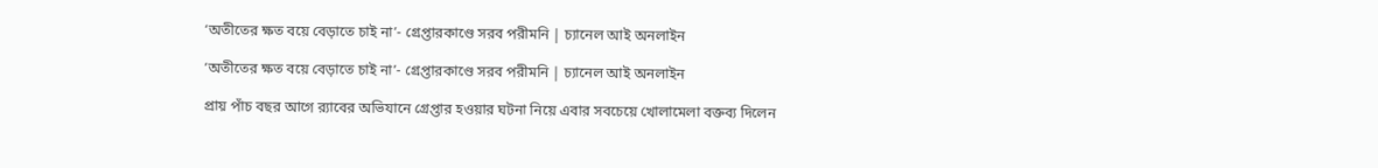‘অতীতের ক্ষত বয়ে বেড়াতে চাই না’- গ্রেপ্তারকাণ্ডে সরব পরীমনি | চ্যানেল আই অনলাইন

‘অতীতের ক্ষত বয়ে বেড়াতে চাই না’- গ্রেপ্তারকাণ্ডে সরব পরীমনি | চ্যানেল আই অনলাইন

প্রায় পাঁচ বছর আগে র‍্যাবের অভিযানে গ্রেপ্তার হওয়ার ঘটনা নিয়ে এবার সবচেয়ে খোলামেলা বক্তব্য দিলেন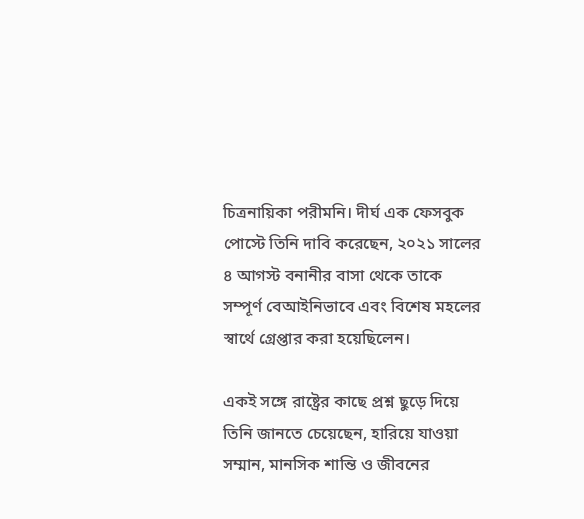চিত্রনায়িকা পরীমনি। দীর্ঘ এক ফেসবুক পোস্টে তিনি দাবি করেছেন, ২০২১ সালের ৪ আগস্ট বনানীর বাসা থেকে তাকে সম্পূর্ণ বেআইনিভাবে এবং বিশেষ মহলের স্বার্থে গ্রেপ্তার করা হয়েছিলেন।

একই সঙ্গে রাষ্ট্রের কাছে প্রশ্ন ছুড়ে দিয়ে তিনি জানতে চেয়েছেন, হারিয়ে যাওয়া সম্মান, মানসিক শান্তি ও জীবনের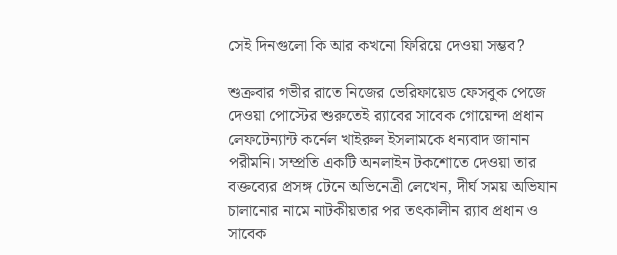সেই দিনগুলো কি আর কখনো ফিরিয়ে দেওয়া সম্ভব?

শুক্রবার গভীর রাতে নিজের ভেরিফায়েড ফেসবুক পেজে দেওয়া পোস্টের শুরুতেই র‍্যাবের সাবেক গোয়েন্দা প্রধান লেফটেন্যান্ট কর্নেল খাইরুল ইসলামকে ধন্যবাদ জানান পরীমনি। সম্প্রতি একটি অনলাইন টকশোতে দেওয়া তার বক্তব্যের প্রসঙ্গ টেনে অভিনেত্রী লেখেন, দীর্ঘ সময় অভিযান চালানোর নামে নাটকীয়তার পর তৎকালীন র‍্যাব প্রধান ও সাবেক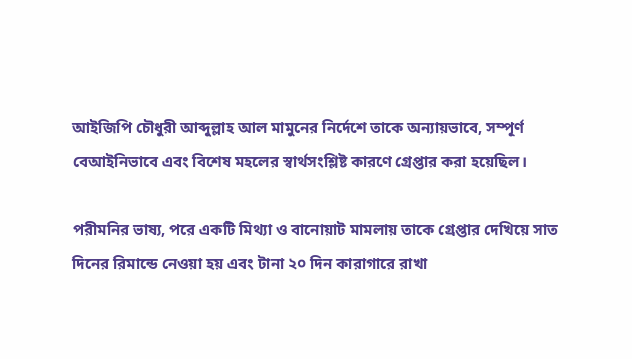আইজিপি চৌধুরী আব্দুল্লাহ আল মামুনের নির্দেশে তাকে অন্যায়ভাবে, সম্পূর্ণ বেআইনিভাবে এবং বিশেষ মহলের স্বার্থসংশ্লিষ্ট কারণে গ্রেপ্তার করা হয়েছিল।

পরীমনির ভাষ্য, পরে একটি মিথ্যা ও বানোয়াট মামলায় তাকে গ্রেপ্তার দেখিয়ে সাত দিনের রিমান্ডে নেওয়া হয় এবং টানা ২০ দিন কারাগারে রাখা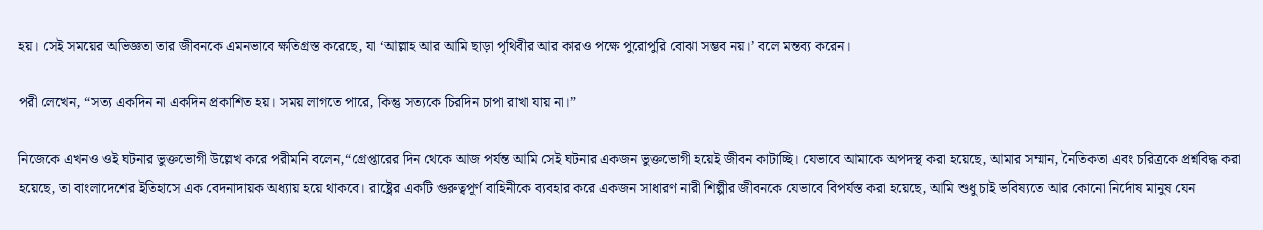হয়। সেই সময়ের অভিজ্ঞতা তার জীবনকে এমনভাবে ক্ষতিগ্রস্ত করেছে, যা ‘আল্লাহ আর আমি ছাড়া পৃথিবীর আর কারও পক্ষে পুরোপুরি বোঝা সম্ভব নয়।’ বলে মন্তব্য করেন।

পরী লেখেন, “সত্য একদিন না একদিন প্রকাশিত হয়। সময় লাগতে পারে, কিন্তু সত্যকে চিরদিন চাপা রাখা যায় না।”

নিজেকে এখনও ওই ঘটনার ভুক্তভোগী উল্লেখ করে পরীমনি বলেন,“গ্রেপ্তারের দিন থেকে আজ পর্যন্ত আমি সেই ঘটনার একজন ভুক্তভোগী হয়েই জীবন কাটাচ্ছি। যেভাবে আমাকে অপদস্থ করা হয়েছে, আমার সম্মান, নৈতিকতা এবং চরিত্রকে প্রশ্নবিদ্ধ করা হয়েছে, তা বাংলাদেশের ইতিহাসে এক বেদনাদায়ক অধ্যায় হয়ে থাকবে। রাষ্ট্রের একটি গুরুত্বপূর্ণ বাহিনীকে ব্যবহার করে একজন সাধারণ নারী শিল্পীর জীবনকে যেভাবে বিপর্যস্ত করা হয়েছে, আমি শুধু চাই ভবিষ্যতে আর কোনো নির্দোষ মানুষ যেন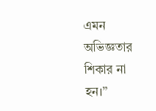এমন অভিজ্ঞতার শিকার না হন।”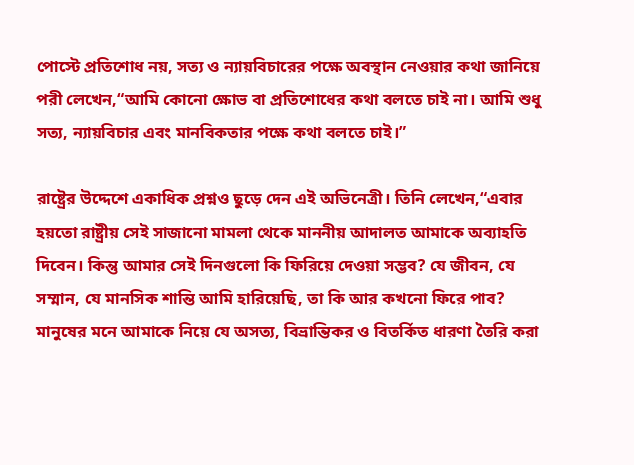পোস্টে প্রতিশোধ নয়, সত্য ও ন্যায়বিচারের পক্ষে অবস্থান নেওয়ার কথা জানিয়ে পরী লেখেন,“আমি কোনো ক্ষোভ বা প্রতিশোধের কথা বলতে চাই না। আমি শুধু সত্য, ন্যায়বিচার এবং মানবিকতার পক্ষে কথা বলতে চাই।”

রাষ্ট্রের উদ্দেশে একাধিক প্রশ্নও ছুড়ে দেন এই অভিনেত্রী। তিনি লেখেন,“এবার হয়তো রাষ্ট্রীয় সেই সাজানো মামলা থেকে মাননীয় আদালত আমাকে অব্যাহতি দিবেন। কিন্তু আমার সেই দিনগুলো কি ফিরিয়ে দেওয়া সম্ভব? যে জীবন, যে সম্মান, যে মানসিক শান্তি আমি হারিয়েছি, তা কি আর কখনো ফিরে পাব? মানুষের মনে আমাকে নিয়ে যে অসত্য, বিভ্রান্তিকর ও বিতর্কিত ধারণা তৈরি করা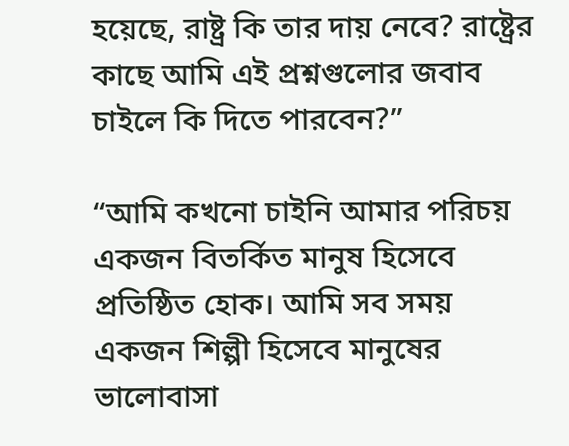হয়েছে, রাষ্ট্র কি তার দায় নেবে? রাষ্ট্রের কাছে আমি এই প্রশ্নগুলোর জবাব চাইলে কি দিতে পারবেন?”

“আমি কখনো চাইনি আমার পরিচয় একজন বিতর্কিত মানুষ হিসেবে প্রতিষ্ঠিত হোক। আমি সব সময় একজন শিল্পী হিসেবে মানুষের ভালোবাসা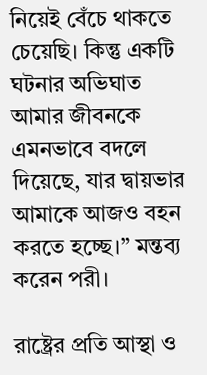নিয়েই বেঁচে থাকতে চেয়েছি। কিন্তু একটি ঘটনার অভিঘাত আমার জীবনকে এমনভাবে বদলে দিয়েছে, যার দ্বায়ভার আমাকে আজও বহন করতে হচ্ছে।” মন্তব্য করেন পরী।

রাষ্ট্রের প্রতি আস্থা ও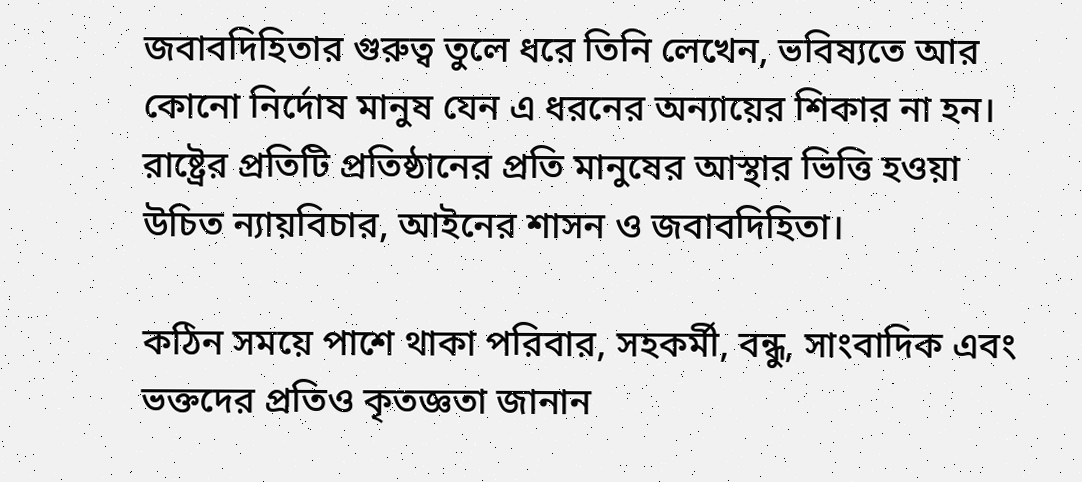জবাবদিহিতার গুরুত্ব তুলে ধরে তিনি লেখেন, ভবিষ্যতে আর কোনো নির্দোষ মানুষ যেন এ ধরনের অন্যায়ের শিকার না হন। রাষ্ট্রের প্রতিটি প্রতিষ্ঠানের প্রতি মানুষের আস্থার ভিত্তি হওয়া উচিত ন্যায়বিচার, আইনের শাসন ও জবাবদিহিতা।

কঠিন সময়ে পাশে থাকা পরিবার, সহকর্মী, বন্ধু, সাংবাদিক এবং ভক্তদের প্রতিও কৃতজ্ঞতা জানান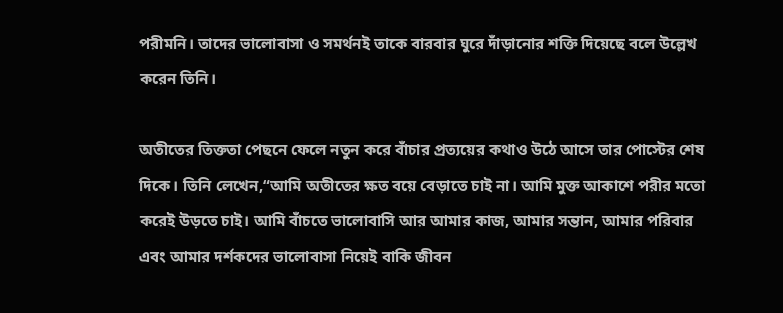পরীমনি। তাদের ভালোবাসা ও সমর্থনই তাকে বারবার ঘুরে দাঁড়ানোর শক্তি দিয়েছে বলে উল্লেখ করেন তিনি।

অতীতের তিক্ততা পেছনে ফেলে নতুন করে বাঁচার প্রত্যয়ের কথাও উঠে আসে তার পোস্টের শেষ দিকে। তিনি লেখেন,“আমি অতীতের ক্ষত বয়ে বেড়াতে চাই না। আমি মুক্ত আকাশে পরীর মতো করেই উড়তে চাই। আমি বাঁচতে ভালোবাসি আর আমার কাজ, আমার সন্তান, আমার পরিবার এবং আমার দর্শকদের ভালোবাসা নিয়েই বাকি জীবন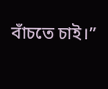বাঁচতে চাই।”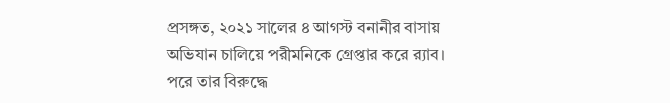প্রসঙ্গত, ২০২১ সালের ৪ আগস্ট বনানীর বাসায় অভিযান চালিয়ে পরীমনিকে গ্রেপ্তার করে র‍্যাব। পরে তার বিরুদ্ধে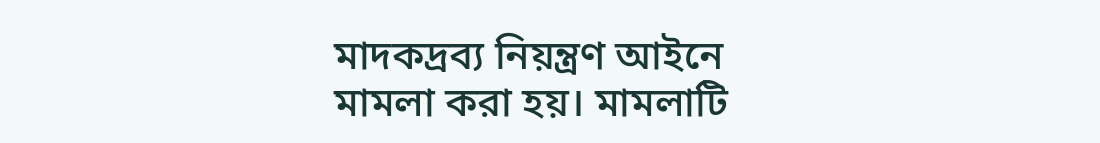মাদকদ্রব্য নিয়ন্ত্রণ আইনে মামলা করা হয়। মামলাটি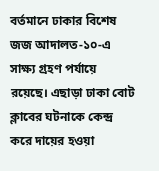বর্তমানে ঢাকার বিশেষ জজ আদালত-১০-এ সাক্ষ্য গ্রহণ পর্যায়ে রয়েছে। এছাড়া ঢাকা বোট ক্লাবের ঘটনাকে কেন্দ্র করে দায়ের হওয়া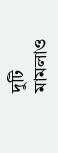দুটি মামলাও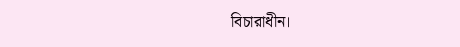বিচারাধীন।